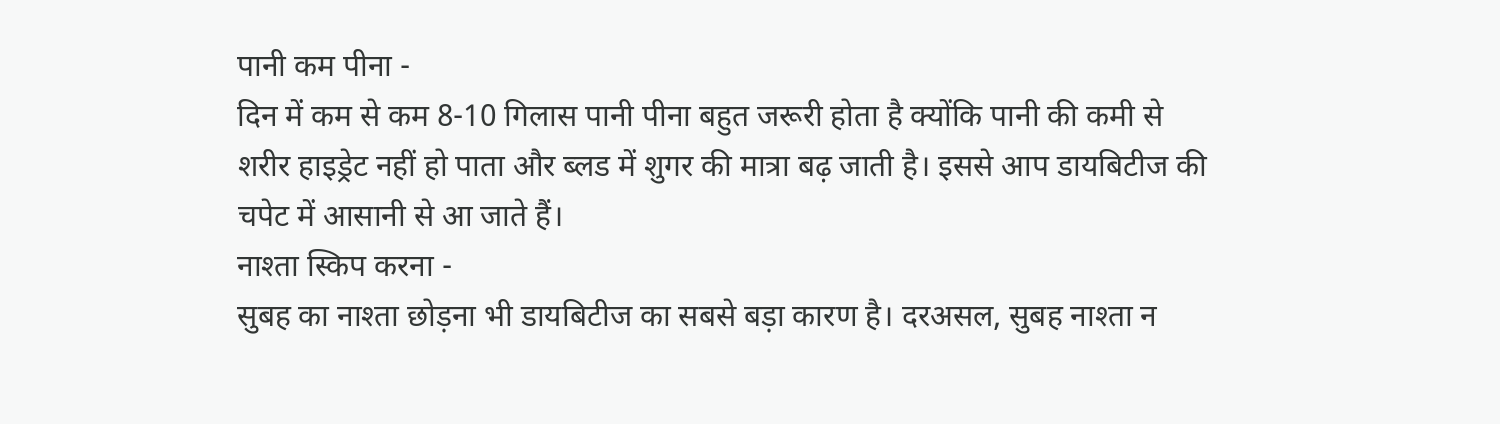पानी कम पीना -
दिन में कम से कम 8-10 गिलास पानी पीना बहुत जरूरी होता है क्योंकि पानी की कमी से शरीर हाइड्रेट नहीं हो पाता और ब्लड में शुगर की मात्रा बढ़ जाती है। इससे आप डायबिटीज की चपेट में आसानी से आ जाते हैं।
नाश्ता स्किप करना -
सुबह का नाश्ता छोड़ना भी डायबिटीज का सबसे बड़ा कारण है। दरअसल, सुबह नाश्ता न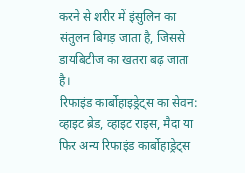करने से शरीर में इंसुलिन का संतुलन बिगड़ जाता है, जिससे डायबिटीज का खतरा बढ़ जाता है।
रिफाइंड कार्बोहाइड्रेट्स का सेवन:
व्हाइट ब्रेड, व्हाइट राइस, मैदा या फिर अन्य रिफाइंड कार्बोहाड्रेट्स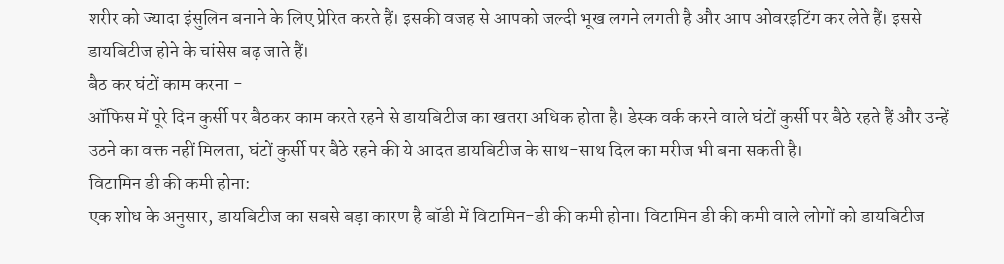शरीर को ज्यादा इंसुलिन बनाने के लिए प्रेरित करते हैं। इसकी वजह से आपको जल्दी भूख लगने लगती है और आप ओवरइटिंग कर लेते हैं। इससे डायबिटीज होने के चांसेस बढ़ जाते हैं।
बैठ कर घंटों काम करना -
ऑफिस में पूरे दिन कुर्सी पर बैठकर काम करते रहने से डायबिटीज का खतरा अधिक होता है। डेस्क वर्क करने वाले घंटों कुर्सी पर बैठे रहते हैं और उन्हें उठने का वक्त नहीं मिलता, घंटों कुर्सी पर बैठे रहने की ये आदत डायबिटीज के साथ-साथ दिल का मरीज भी बना सकती है।
विटामिन डी की कमी होना:
एक शोध के अनुसार, डायबिटीज का सबसे बड़ा कारण है बॉडी में विटामिन-डी की कमी होना। विटामिन डी की कमी वाले लोगों को डायबिटीज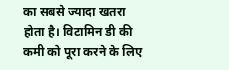का सबसे ज्यादा खतरा होता है। विटामिन डी की कमी को पूरा करने के लिए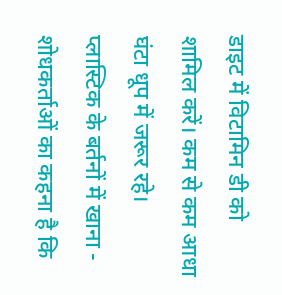डाइट में विटामिन डी को शामिल करें। कम से कम आधा घंटा धूप में जरूर रहे।
प्लास्टिक के बर्तनों में खाना -
शोधकर्ताओं का कहना है कि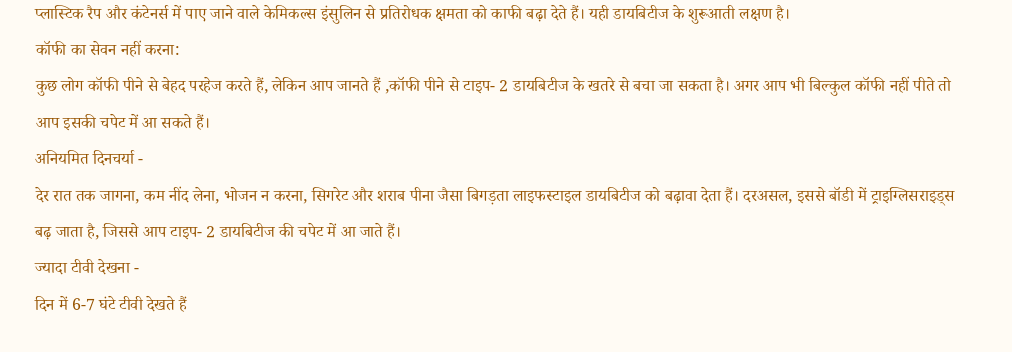प्लास्टिक रैप और कंटेनर्स में पाए जाने वाले केमिकल्स इंसुलिन से प्रतिरोधक क्षमता को काफी बढ़ा देते हैं। यही डायबिटीज के शुरूआती लक्षण है।
कॉफी का सेवन नहीं करना:
कुछ लोग कॉफी पीने से बेहद परहेज करते हैं, लेकिन आप जानते हैं ,कॉफी पीने से टाइप- 2 डायबिटीज के खतरे से बचा जा सकता है। अगर आप भी बिल्कुल कॉफी नहीं पीते तो आप इसकी चपेट में आ सकते हैं।
अनियमित दिनचर्या -
देर रात तक जागना, कम नींद लेना, भोजन न करना, सिगरेट और शराब पीना जैसा बिगड़ता लाइफस्टाइल डायबिटीज को बढ़ावा देता हैं। दरअसल, इससे बॉडी में ट्राइग्लिसराइड्स बढ़ जाता है, जिससे आप टाइप- 2 डायबिटीज की चपेट में आ जाते हैं।
ज्यादा टीवी देखना -
दिन में 6-7 घंटे टीवी देखते हैं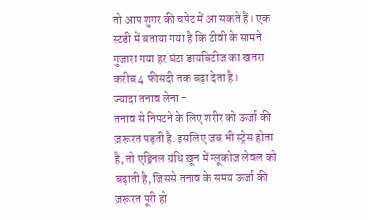तो आप शुगर की चपेट में आ सकते हैं। एक स्टडी में बताया गया है कि टीवी के सामने गुजारा गया हर घंटा डायबिटीज का खतरा करीब 4 फीसदी तक बढ़ा देता है।
ज्यादा तनाव लेना -
तनाव से निपटने के लिए शरीर को ऊर्जा की ज़रूरत पड़ती है. इसलिए जब भी स्ट्रेस होता है, तो एड्रिनल ग्रंथि ख़ून में ग्लूकोज़ लेवल को बढ़ाती है, जिससे तनाव के समय ऊर्जा की ज़रूरत पूरी हो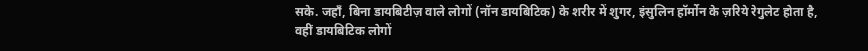सके. जहाँ, बिना डायबिटीज़ वाले लोगों (नॉन डायबिटिक) के शरीर में शुगर, इंसुलिन हॉर्मोन के ज़रिये रेगुलेट होता है, वहीं डायबिटिक लोगों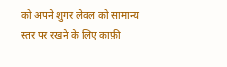को अपने शुगर लेवल को सामान्य स्तर पर रखने के लिए काफ़ी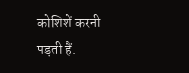कोशिशें करनी पड़ती हैं.